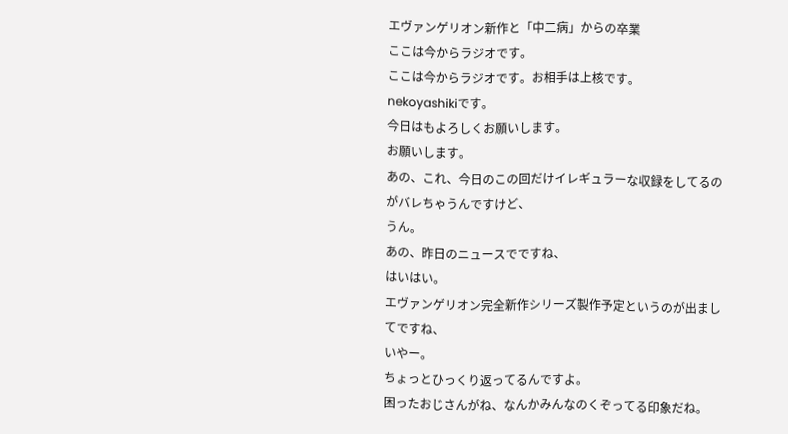エヴァンゲリオン新作と「中二病」からの卒業
ここは今からラジオです。
ここは今からラジオです。お相手は上核です。
nekoyashikiです。
今日はもよろしくお願いします。
お願いします。
あの、これ、今日のこの回だけイレギュラーな収録をしてるのがバレちゃうんですけど、
うん。
あの、昨日のニュースでですね、
はいはい。
エヴァンゲリオン完全新作シリーズ製作予定というのが出ましてですね、
いやー。
ちょっとひっくり返ってるんですよ。
困ったおじさんがね、なんかみんなのくぞってる印象だね。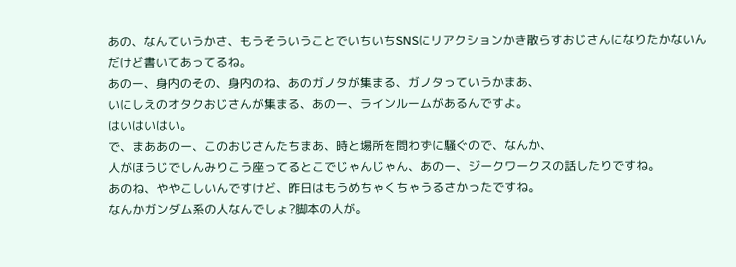あの、なんていうかさ、もうそういうことでいちいちSNSにリアクションかき散らすおじさんになりたかないんだけど書いてあってるね。
あのー、身内のその、身内のね、あのガノタが集まる、ガノタっていうかまあ、
いにしえのオタクおじさんが集まる、あのー、ラインルームがあるんですよ。
はいはいはい。
で、まああのー、このおじさんたちまあ、時と場所を問わずに騒ぐので、なんか、
人がほうじでしんみりこう座ってるとこでじゃんじゃん、あのー、ジークワークスの話したりですね。
あのね、ややこしいんですけど、昨日はもうめちゃくちゃうるさかったですね。
なんかガンダム系の人なんでしょ?脚本の人が。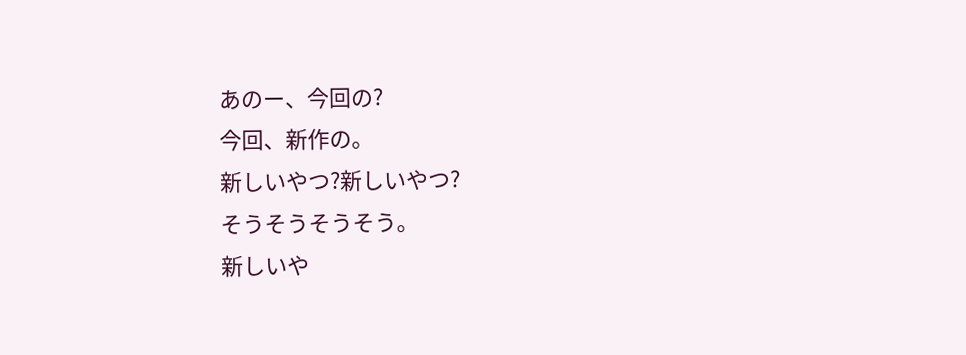あのー、今回の?
今回、新作の。
新しいやつ?新しいやつ?
そうそうそうそう。
新しいや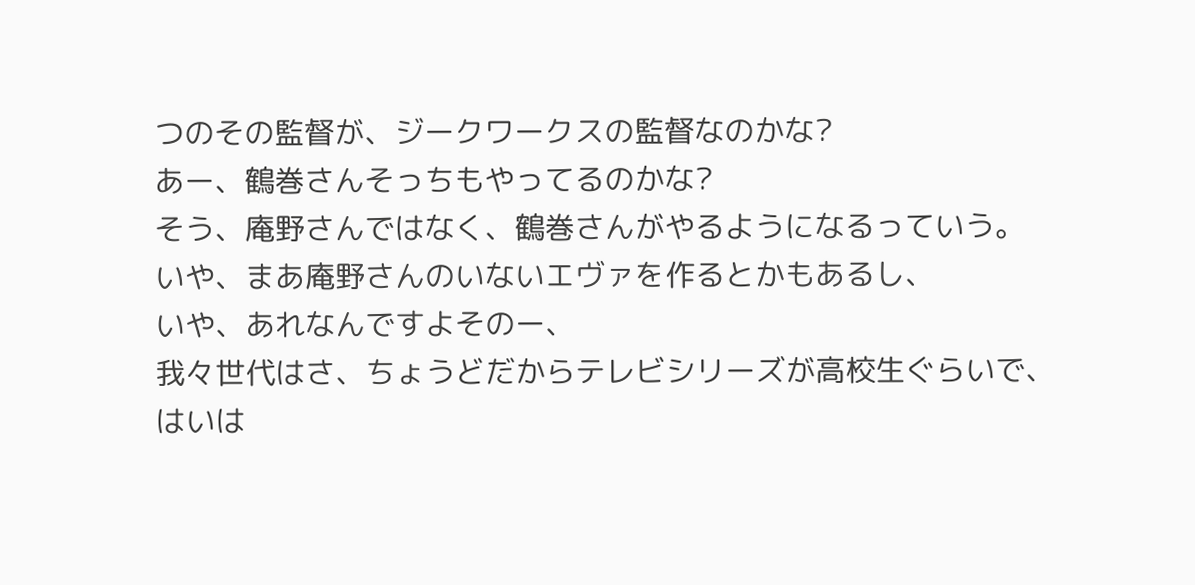つのその監督が、ジークワークスの監督なのかな?
あー、鶴巻さんそっちもやってるのかな?
そう、庵野さんではなく、鶴巻さんがやるようになるっていう。
いや、まあ庵野さんのいないエヴァを作るとかもあるし、
いや、あれなんですよそのー、
我々世代はさ、ちょうどだからテレビシリーズが高校生ぐらいで、
はいは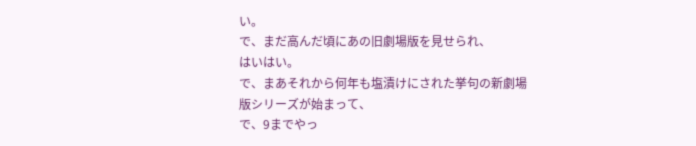い。
で、まだ高んだ頃にあの旧劇場版を見せられ、
はいはい。
で、まあそれから何年も塩漬けにされた挙句の新劇場版シリーズが始まって、
で、9までやっ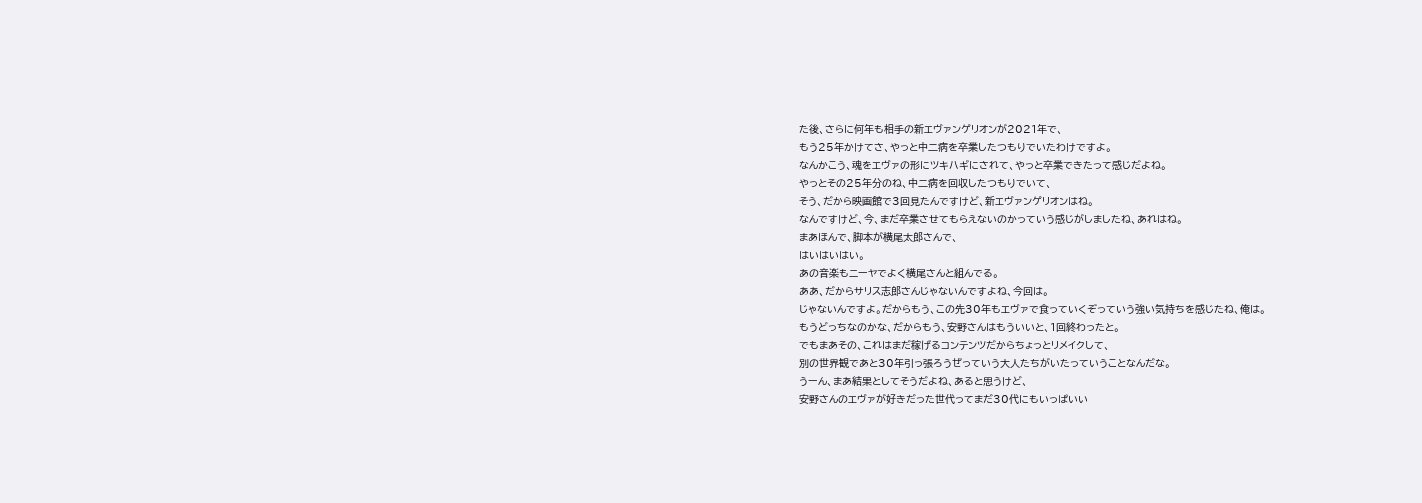た後、さらに何年も相手の新エヴァンゲリオンが2021年で、
もう25年かけてさ、やっと中二病を卒業したつもりでいたわけですよ。
なんかこう、魂をエヴァの形にツキハギにされて、やっと卒業できたって感じだよね。
やっとその25年分のね、中二病を回収したつもりでいて、
そう、だから映画館で3回見たんですけど、新エヴァンゲリオンはね。
なんですけど、今、まだ卒業させてもらえないのかっていう感じがしましたね、あれはね。
まあほんで、脚本が横尾太郎さんで、
はいはいはい。
あの音楽もニーヤでよく横尾さんと組んでる。
ああ、だからサリス志郎さんじゃないんですよね、今回は。
じゃないんですよ。だからもう、この先30年もエヴァで食っていくぞっていう強い気持ちを感じたね、俺は。
もうどっちなのかな、だからもう、安野さんはもういいと、1回終わったと。
でもまあその、これはまだ稼げるコンテンツだからちょっとリメイクして、
別の世界観であと30年引っ張ろうぜっていう大人たちがいたっていうことなんだな。
うーん、まあ結果としてそうだよね、あると思うけど、
安野さんのエヴァが好きだった世代ってまだ30代にもいっぱいい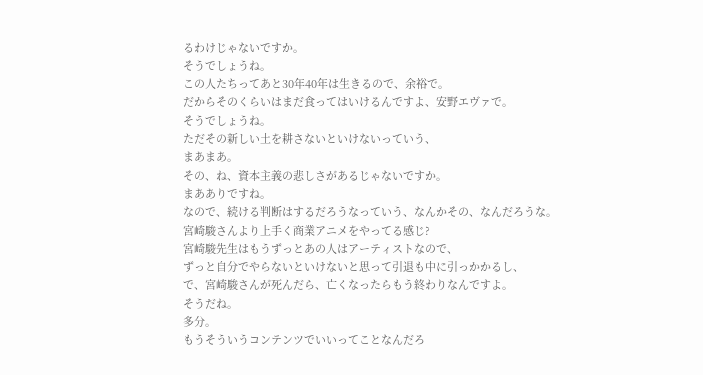るわけじゃないですか。
そうでしょうね。
この人たちってあと30年40年は生きるので、余裕で。
だからそのくらいはまだ食ってはいけるんですよ、安野エヴァで。
そうでしょうね。
ただその新しい土を耕さないといけないっていう、
まあまあ。
その、ね、資本主義の悲しさがあるじゃないですか。
まあありですね。
なので、続ける判断はするだろうなっていう、なんかその、なんだろうな。
宮崎駿さんより上手く商業アニメをやってる感じ?
宮崎駿先生はもうずっとあの人はアーティストなので、
ずっと自分でやらないといけないと思って引退も中に引っかかるし、
で、宮崎駿さんが死んだら、亡くなったらもう終わりなんですよ。
そうだね。
多分。
もうそういうコンテンツでいいってことなんだろ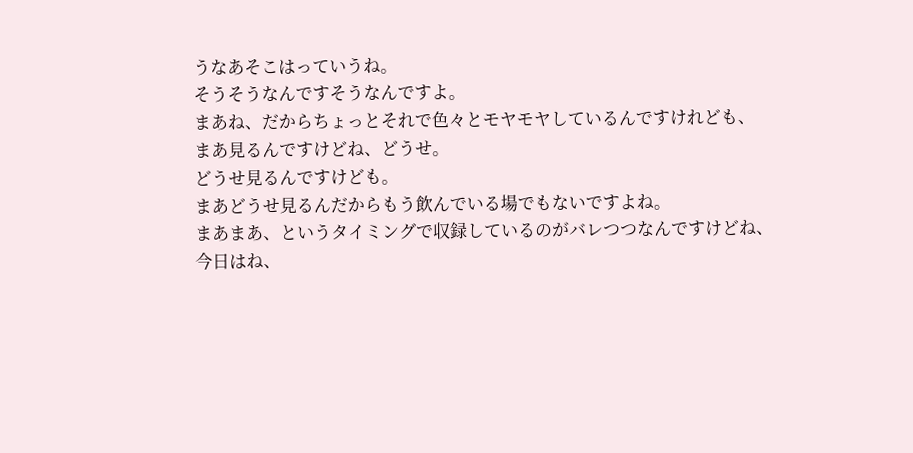うなあそこはっていうね。
そうそうなんですそうなんですよ。
まあね、だからちょっとそれで色々とモヤモヤしているんですけれども、
まあ見るんですけどね、どうせ。
どうせ見るんですけども。
まあどうせ見るんだからもう飲んでいる場でもないですよね。
まあまあ、というタイミングで収録しているのがバレつつなんですけどね、
今日はね、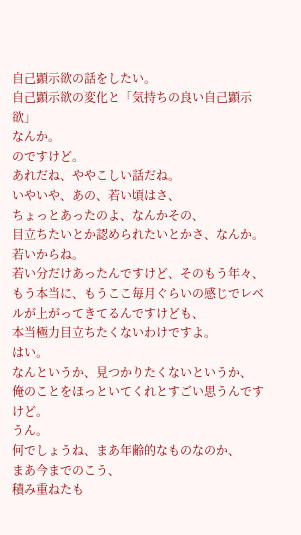自己顕示欲の話をしたい。
自己顕示欲の変化と「気持ちの良い自己顕示欲」
なんか。
のですけど。
あれだね、ややこしい話だね。
いやいや、あの、若い頃はさ、
ちょっとあったのよ、なんかその、
目立ちたいとか認められたいとかさ、なんか。
若いからね。
若い分だけあったんですけど、そのもう年々、
もう本当に、もうここ毎月ぐらいの感じでレベルが上がってきてるんですけども、
本当極力目立ちたくないわけですよ。
はい。
なんというか、見つかりたくないというか、
俺のことをほっといてくれとすごい思うんですけど。
うん。
何でしょうね、まあ年齢的なものなのか、
まあ今までのこう、
積み重ねたも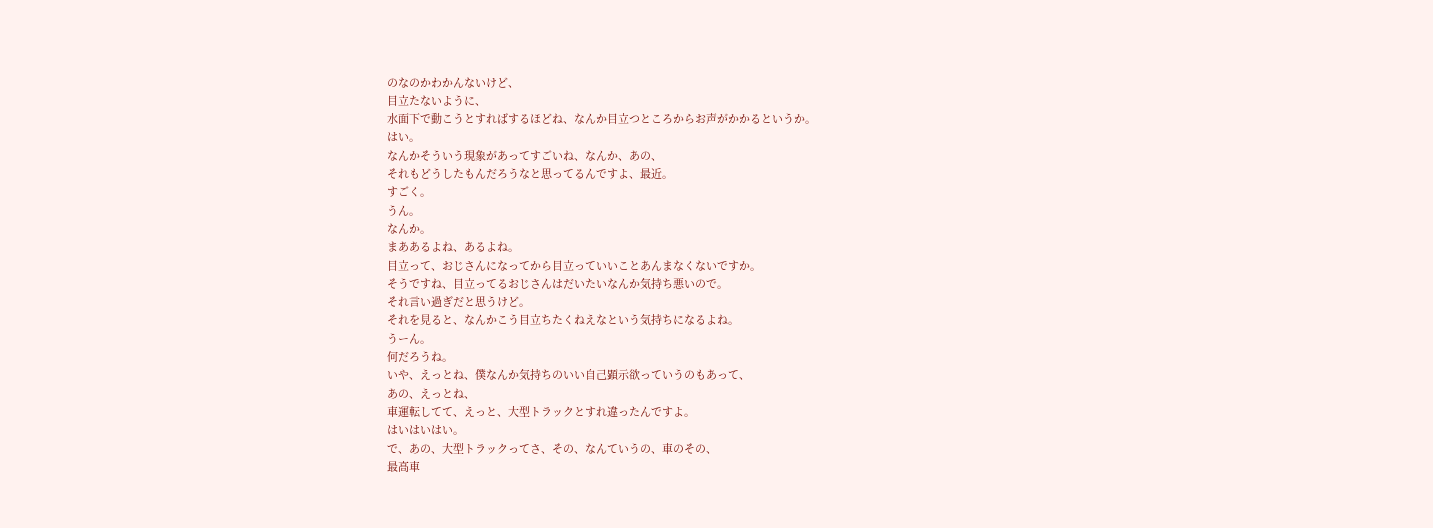のなのかわかんないけど、
目立たないように、
水面下で動こうとすればするほどね、なんか目立つところからお声がかかるというか。
はい。
なんかそういう現象があってすごいね、なんか、あの、
それもどうしたもんだろうなと思ってるんですよ、最近。
すごく。
うん。
なんか。
まああるよね、あるよね。
目立って、おじさんになってから目立っていいことあんまなくないですか。
そうですね、目立ってるおじさんはだいたいなんか気持ち悪いので。
それ言い過ぎだと思うけど。
それを見ると、なんかこう目立ちたくねえなという気持ちになるよね。
うーん。
何だろうね。
いや、えっとね、僕なんか気持ちのいい自己顕示欲っていうのもあって、
あの、えっとね、
車運転してて、えっと、大型トラックとすれ違ったんですよ。
はいはいはい。
で、あの、大型トラックってさ、その、なんていうの、車のその、
最高車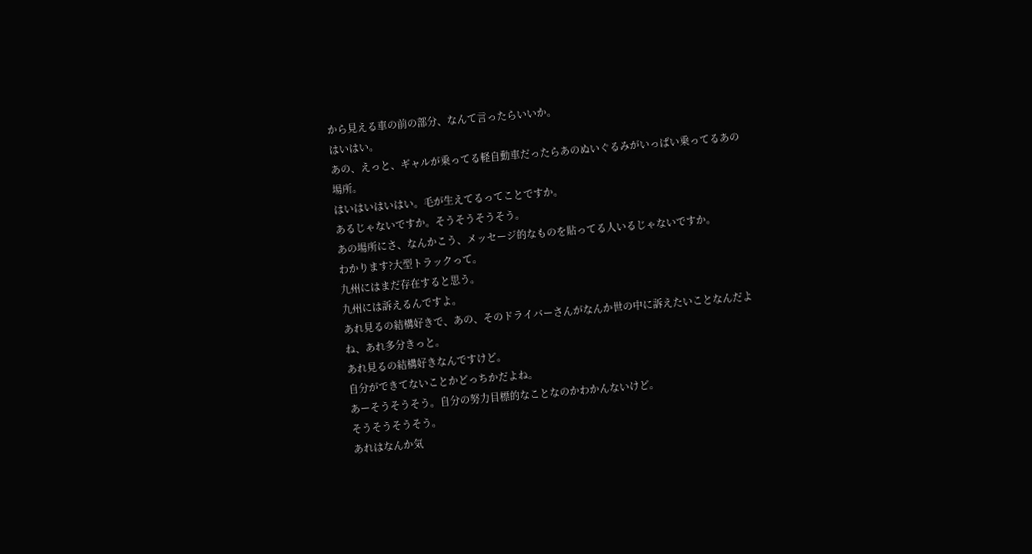から見える車の前の部分、なんて言ったらいいか。
はいはい。
あの、えっと、ギャルが乗ってる軽自動車だったらあのぬいぐるみがいっぱい乗ってるあの場所。
はいはいはいはい。毛が生えてるってことですか。
あるじゃないですか。そうそうそうそう。
あの場所にさ、なんかこう、メッセージ的なものを貼ってる人いるじゃないですか。
わかります?大型トラックって。
九州にはまだ存在すると思う。
九州には訴えるんですよ。
あれ見るの結構好きで、あの、そのドライバーさんがなんか世の中に訴えたいことなんだよね、あれ多分きっと。
あれ見るの結構好きなんですけど。
自分ができてないことかどっちかだよね。
あーそうそうそう。自分の努力目標的なことなのかわかんないけど。
そうそうそうそう。
あれはなんか気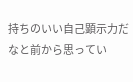持ちのいい自己顕示力だなと前から思ってい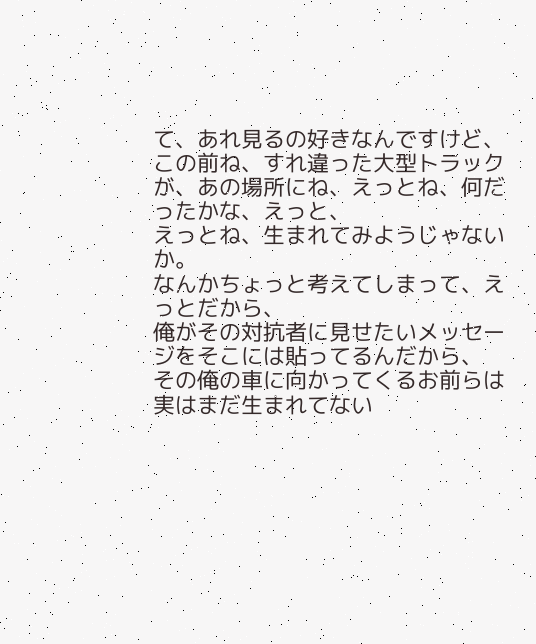て、あれ見るの好きなんですけど、
この前ね、すれ違った大型トラックが、あの場所にね、えっとね、何だったかな、えっと、
えっとね、生まれてみようじゃないか。
なんかちょっと考えてしまって、えっとだから、
俺がその対抗者に見せたいメッセージをそこには貼ってるんだから、
その俺の車に向かってくるお前らは実はまだ生まれてない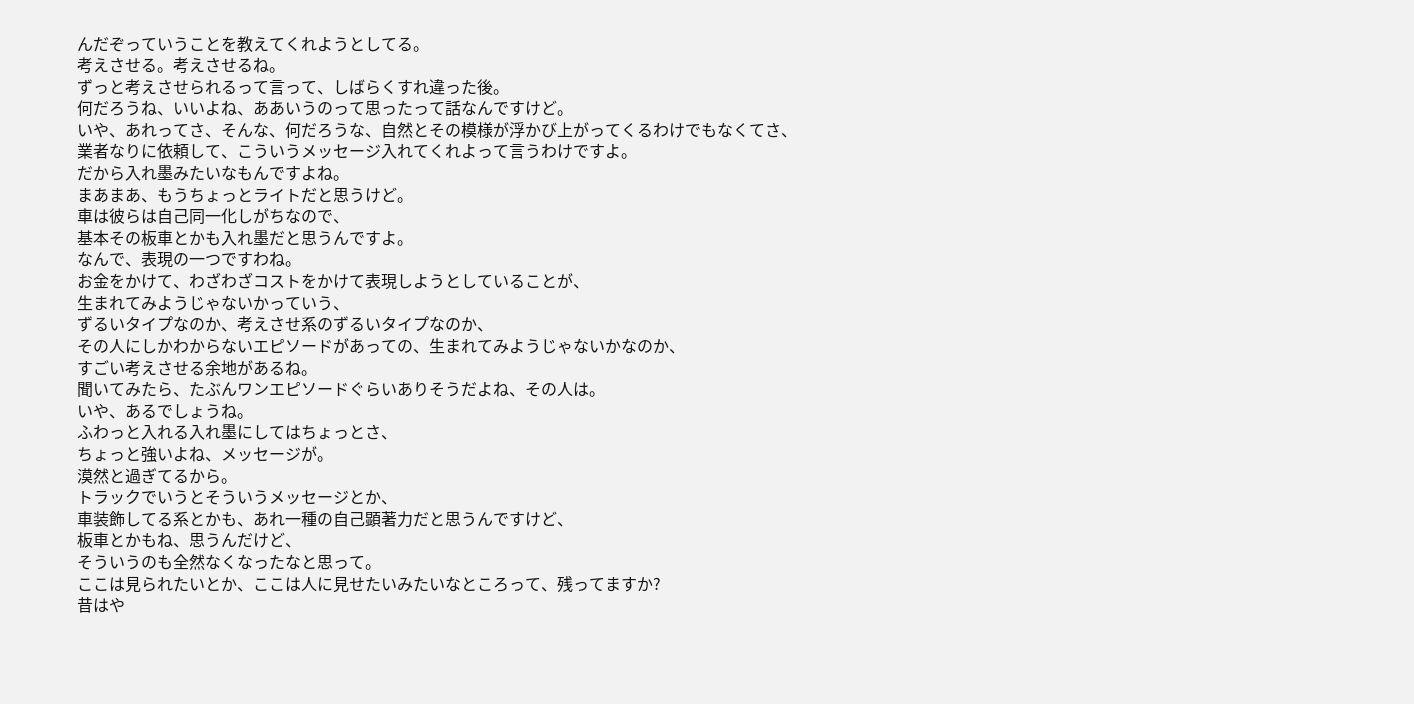んだぞっていうことを教えてくれようとしてる。
考えさせる。考えさせるね。
ずっと考えさせられるって言って、しばらくすれ違った後。
何だろうね、いいよね、ああいうのって思ったって話なんですけど。
いや、あれってさ、そんな、何だろうな、自然とその模様が浮かび上がってくるわけでもなくてさ、
業者なりに依頼して、こういうメッセージ入れてくれよって言うわけですよ。
だから入れ墨みたいなもんですよね。
まあまあ、もうちょっとライトだと思うけど。
車は彼らは自己同一化しがちなので、
基本その板車とかも入れ墨だと思うんですよ。
なんで、表現の一つですわね。
お金をかけて、わざわざコストをかけて表現しようとしていることが、
生まれてみようじゃないかっていう、
ずるいタイプなのか、考えさせ系のずるいタイプなのか、
その人にしかわからないエピソードがあっての、生まれてみようじゃないかなのか、
すごい考えさせる余地があるね。
聞いてみたら、たぶんワンエピソードぐらいありそうだよね、その人は。
いや、あるでしょうね。
ふわっと入れる入れ墨にしてはちょっとさ、
ちょっと強いよね、メッセージが。
漠然と過ぎてるから。
トラックでいうとそういうメッセージとか、
車装飾してる系とかも、あれ一種の自己顕著力だと思うんですけど、
板車とかもね、思うんだけど、
そういうのも全然なくなったなと思って。
ここは見られたいとか、ここは人に見せたいみたいなところって、残ってますか?
昔はや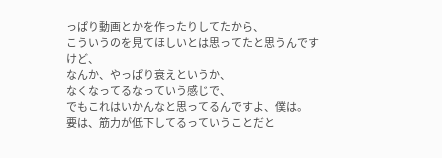っぱり動画とかを作ったりしてたから、
こういうのを見てほしいとは思ってたと思うんですけど、
なんか、やっぱり衰えというか、
なくなってるなっていう感じで、
でもこれはいかんなと思ってるんですよ、僕は。
要は、筋力が低下してるっていうことだと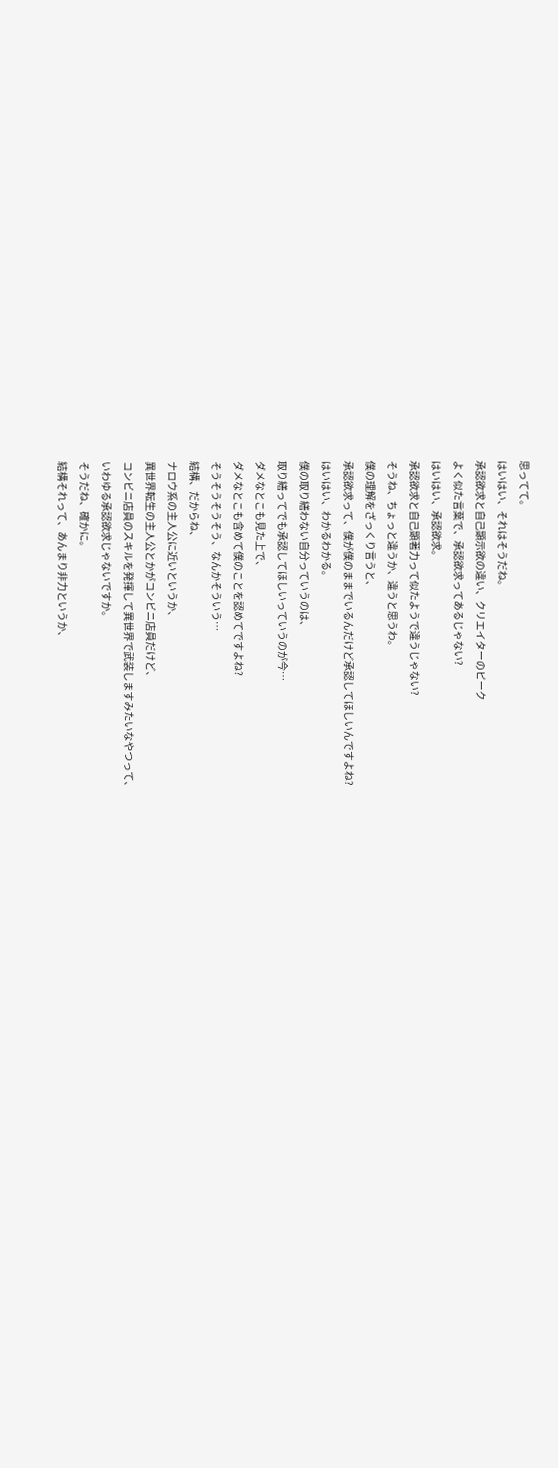思ってて。
はいはい、それはそうだね。
承認欲求と自己顕示欲の違い、クリエイターのピーク
よく似た言葉で、承認欲求ってあるじゃない?
はいはい、承認欲求。
承認欲求と自己顕著力って似たようで違うじゃない?
そうね、ちょっと違うか、違うと思うわ。
僕の理解をざっくり言うと、
承認欲求って、僕が僕のままでいるんだけど承認してほしいんですよね?
はいはい、わかるわかる。
僕の取り繕わない自分っていうのは、
取り繕ってでも承認してほしいっていうのが今…
ダメなとこも見た上で、
ダメなとこも含めて僕のことを認めてですよね?
そうそうそうそう、なんかそういう…
結構、だからね、
ナロウ系の主人公に近いというか、
異世界転生の主人公とかがコンビニ店員だけど、
コンビニ店員のスキルを発揮して異世界で武装しますみたいなやつって、
いわゆる承認欲求じゃないですか。
そうだね、確かに。
結構それって、あんまり非力というか、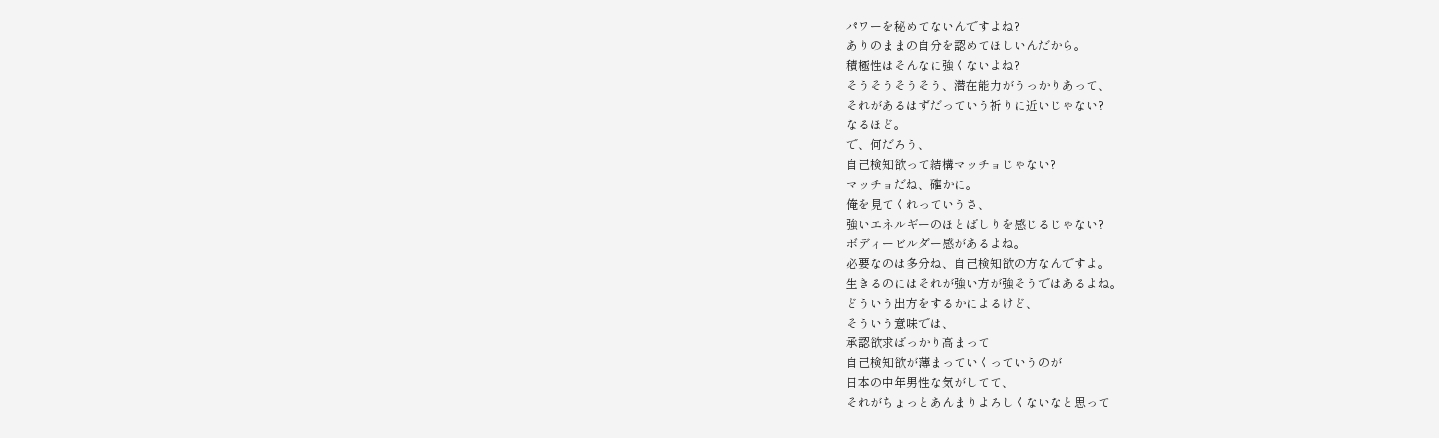パワーを秘めてないんですよね?
ありのままの自分を認めてほしいんだから。
積極性はそんなに強くないよね?
そうそうそうそう、潜在能力がうっかりあって、
それがあるはずだっていう祈りに近いじゃない?
なるほど。
で、何だろう、
自己検知欲って結構マッチョじゃない?
マッチョだね、確かに。
俺を見てくれっていうさ、
強いエネルギーのほとばしりを感じるじゃない?
ボディービルダー感があるよね。
必要なのは多分ね、自己検知欲の方なんですよ。
生きるのにはそれが強い方が強そうではあるよね。
どういう出方をするかによるけど、
そういう意味では、
承認欲求ばっかり高まって
自己検知欲が薄まっていくっていうのが
日本の中年男性な気がしてて、
それがちょっとあんまりよろしくないなと思って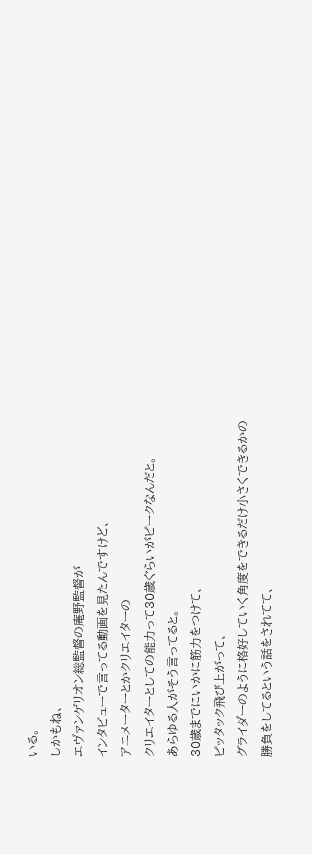いる。
しかもね、
エヴァンゲリオン総監督の庵野監督が
インタビューで言ってる動画を見たんですけど、
アニメーターとかクリエイターの
クリエイターとしての能力って30歳ぐらいがピークなんだと。
あらゆる人がそう言ってると。
30歳までにいかに筋力をつけて、
ピッタック飛び上がって、
グライダーのように格好していく角度をできるだけ小さくできるかの
勝負をしてるという話をされてて、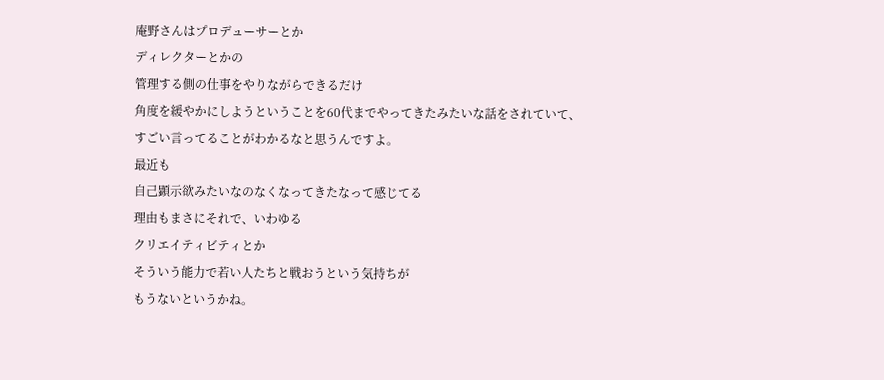庵野さんはプロデューサーとか
ディレクターとかの
管理する側の仕事をやりながらできるだけ
角度を緩やかにしようということを60代までやってきたみたいな話をされていて、
すごい言ってることがわかるなと思うんですよ。
最近も
自己顕示欲みたいなのなくなってきたなって感じてる
理由もまさにそれで、いわゆる
クリエイティビティとか
そういう能力で若い人たちと戦おうという気持ちが
もうないというかね。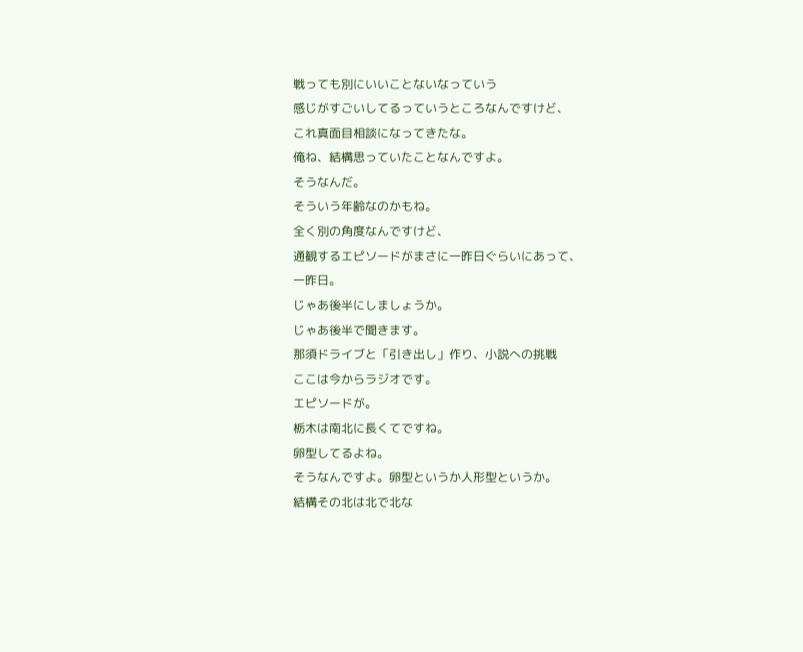戦っても別にいいことないなっていう
感じがすごいしてるっていうところなんですけど、
これ真面目相談になってきたな。
俺ね、結構思っていたことなんですよ。
そうなんだ。
そういう年齢なのかもね。
全く別の角度なんですけど、
通観するエピソードがまさに一昨日ぐらいにあって、
一昨日。
じゃあ後半にしましょうか。
じゃあ後半で聞きます。
那須ドライブと「引き出し」作り、小説への挑戦
ここは今からラジオです。
エピソードが。
栃木は南北に長くてですね。
卵型してるよね。
そうなんですよ。卵型というか人形型というか。
結構その北は北で北な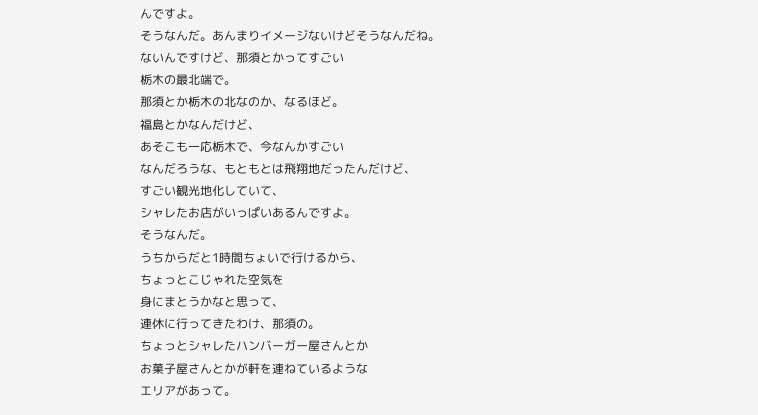んですよ。
そうなんだ。あんまりイメージないけどそうなんだね。
ないんですけど、那須とかってすごい
栃木の最北端で。
那須とか栃木の北なのか、なるほど。
福島とかなんだけど、
あそこも一応栃木で、今なんかすごい
なんだろうな、もともとは飛翔地だったんだけど、
すごい観光地化していて、
シャレたお店がいっぱいあるんですよ。
そうなんだ。
うちからだと1時間ちょいで行けるから、
ちょっとこじゃれた空気を
身にまとうかなと思って、
連休に行ってきたわけ、那須の。
ちょっとシャレたハンバーガー屋さんとか
お菓子屋さんとかが軒を連ねているような
エリアがあって。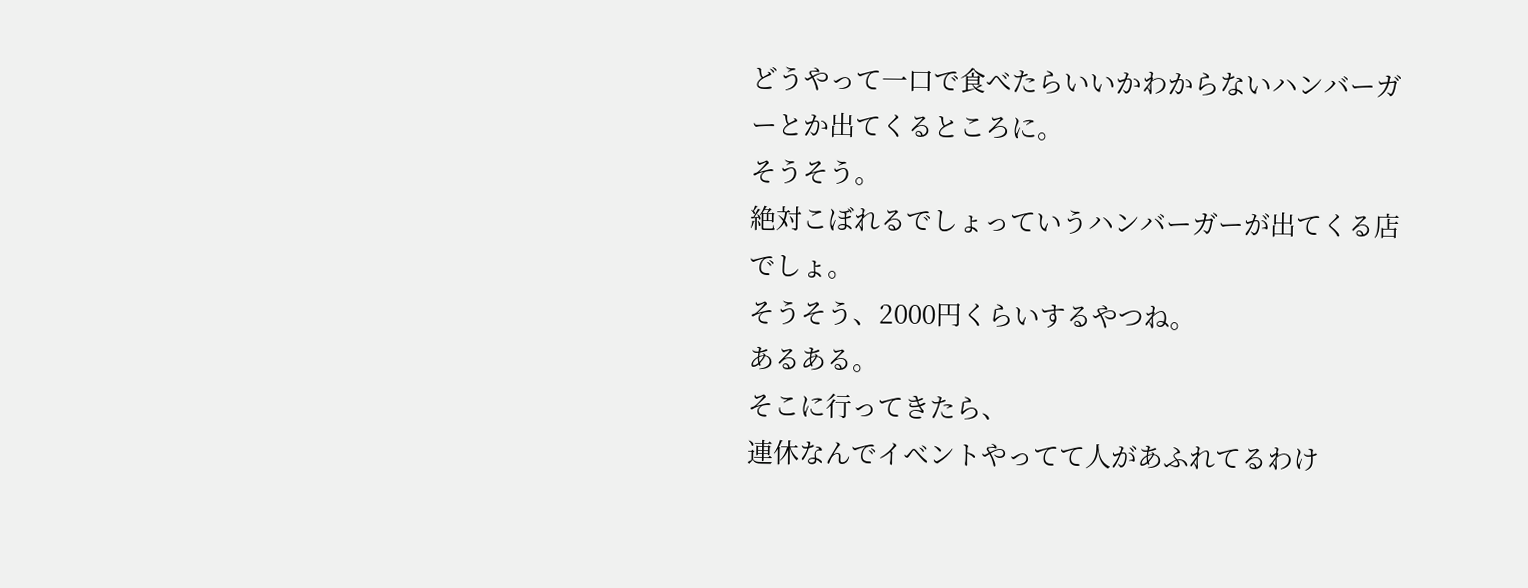どうやって一口で食べたらいいかわからないハンバーガーとか出てくるところに。
そうそう。
絶対こぼれるでしょっていうハンバーガーが出てくる店でしょ。
そうそう、2000円くらいするやつね。
あるある。
そこに行ってきたら、
連休なんでイベントやってて人があふれてるわけ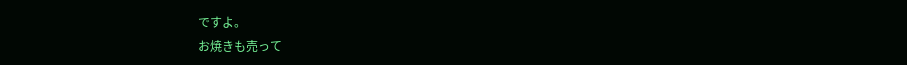ですよ。
お焼きも売って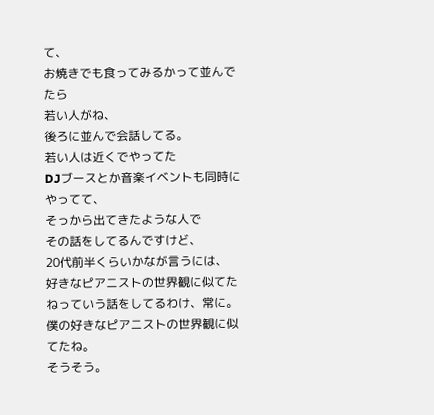て、
お焼きでも食ってみるかって並んでたら
若い人がね、
後ろに並んで会話してる。
若い人は近くでやってた
DJブースとか音楽イベントも同時にやってて、
そっから出てきたような人で
その話をしてるんですけど、
20代前半くらいかなが言うには、
好きなピアニストの世界観に似てたねっていう話をしてるわけ、常に。
僕の好きなピアニストの世界観に似てたね。
そうそう。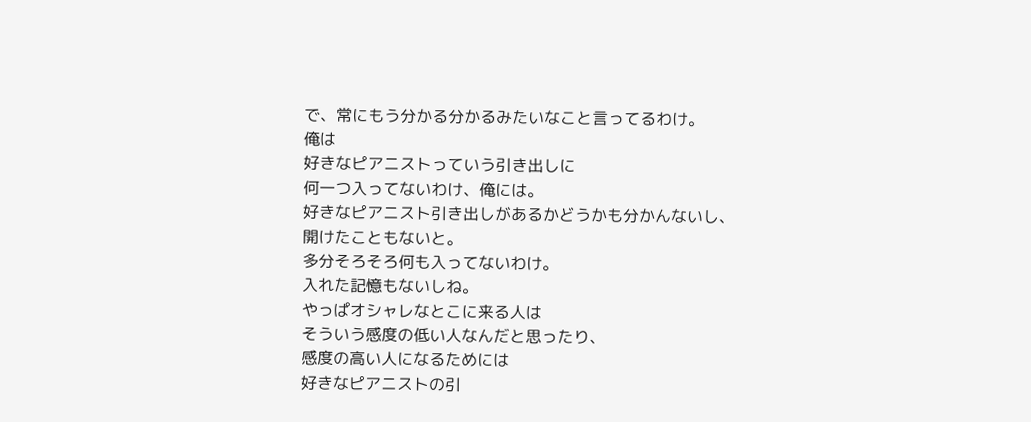で、常にもう分かる分かるみたいなこと言ってるわけ。
俺は
好きなピアニストっていう引き出しに
何一つ入ってないわけ、俺には。
好きなピアニスト引き出しがあるかどうかも分かんないし、
開けたこともないと。
多分そろそろ何も入ってないわけ。
入れた記憶もないしね。
やっぱオシャレなとこに来る人は
そういう感度の低い人なんだと思ったり、
感度の高い人になるためには
好きなピアニストの引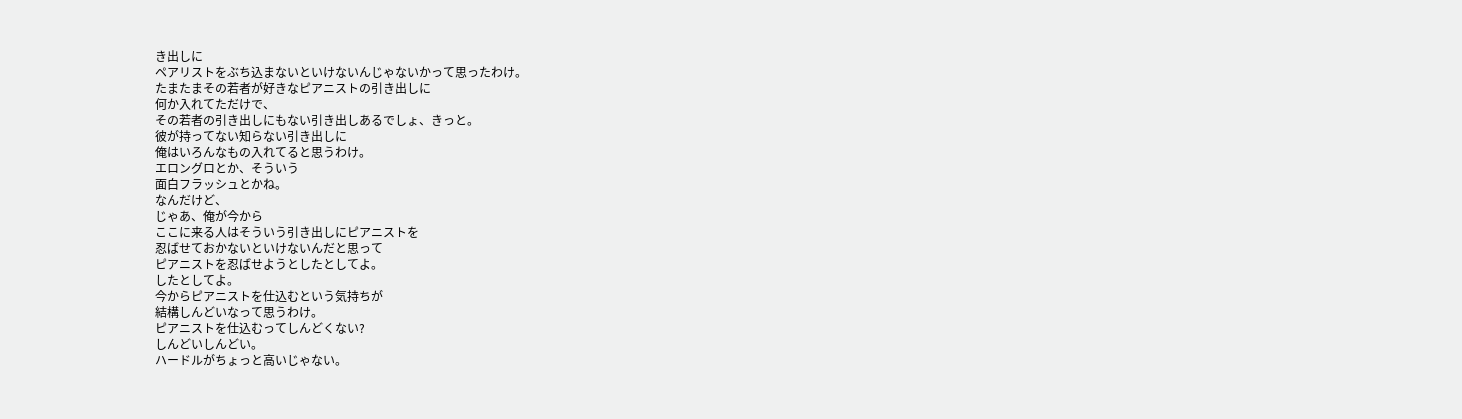き出しに
ペアリストをぶち込まないといけないんじゃないかって思ったわけ。
たまたまその若者が好きなピアニストの引き出しに
何か入れてただけで、
その若者の引き出しにもない引き出しあるでしょ、きっと。
彼が持ってない知らない引き出しに
俺はいろんなもの入れてると思うわけ。
エロングロとか、そういう
面白フラッシュとかね。
なんだけど、
じゃあ、俺が今から
ここに来る人はそういう引き出しにピアニストを
忍ばせておかないといけないんだと思って
ピアニストを忍ばせようとしたとしてよ。
したとしてよ。
今からピアニストを仕込むという気持ちが
結構しんどいなって思うわけ。
ピアニストを仕込むってしんどくない?
しんどいしんどい。
ハードルがちょっと高いじゃない。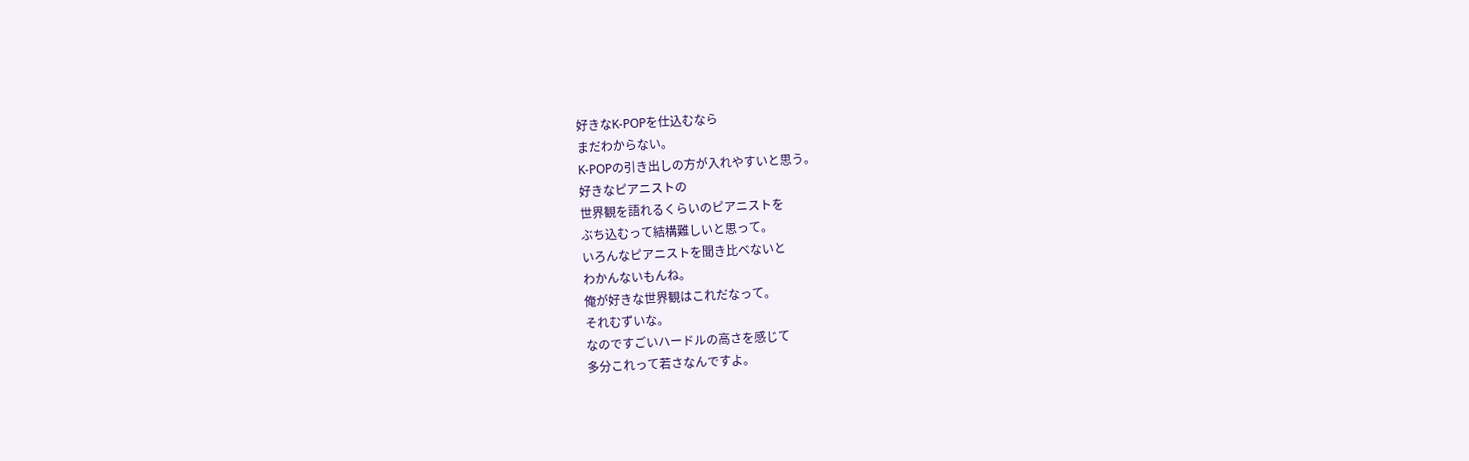好きなK-POPを仕込むなら
まだわからない。
K-POPの引き出しの方が入れやすいと思う。
好きなピアニストの
世界観を語れるくらいのピアニストを
ぶち込むって結構難しいと思って。
いろんなピアニストを聞き比べないと
わかんないもんね。
俺が好きな世界観はこれだなって。
それむずいな。
なのですごいハードルの高さを感じて
多分これって若さなんですよ。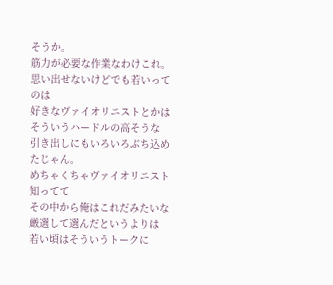そうか。
筋力が必要な作業なわけこれ。
思い出せないけどでも若いってのは
好きなヴァイオリニストとかは
そういうハードルの高そうな
引き出しにもいろいろぶち込めたじゃん。
めちゃくちゃヴァイオリニスト知ってて
その中から俺はこれだみたいな
厳選して選んだというよりは
若い頃はそういうトークに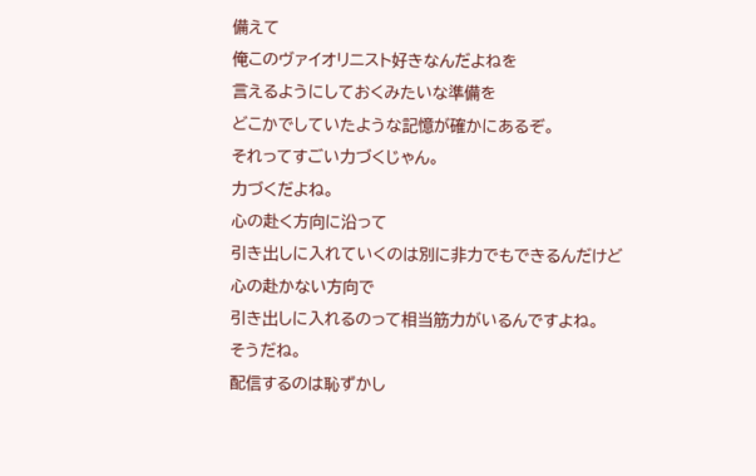備えて
俺このヴァイオリニスト好きなんだよねを
言えるようにしておくみたいな準備を
どこかでしていたような記憶が確かにあるぞ。
それってすごい力づくじゃん。
力づくだよね。
心の赴く方向に沿って
引き出しに入れていくのは別に非力でもできるんだけど
心の赴かない方向で
引き出しに入れるのって相当筋力がいるんですよね。
そうだね。
配信するのは恥ずかし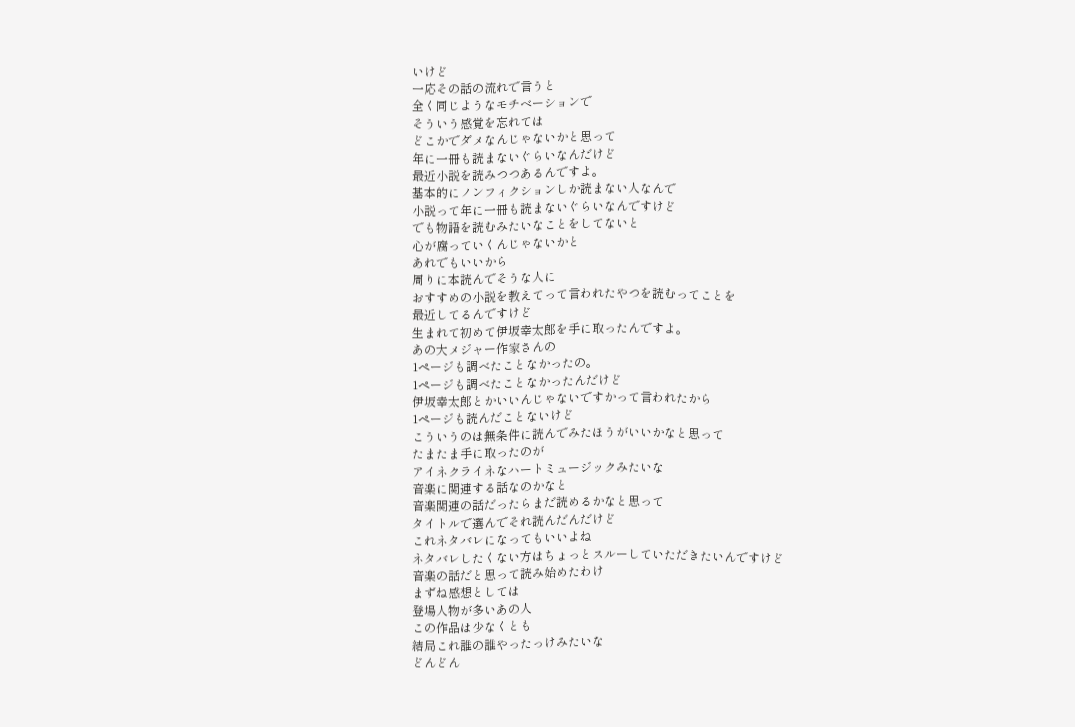いけど
一応その話の流れで言うと
全く同じようなモチベーションで
そういう感覚を忘れては
どこかでダメなんじゃないかと思って
年に一冊も読まないぐらいなんだけど
最近小説を読みつつあるんですよ。
基本的にノンフィクションしか読まない人なんで
小説って年に一冊も読まないぐらいなんですけど
でも物語を読むみたいなことをしてないと
心が腐っていくんじゃないかと
あれでもいいから
周りに本読んでそうな人に
おすすめの小説を教えてって言われたやつを読むってことを
最近してるんですけど
生まれて初めて伊坂幸太郎を手に取ったんですよ。
あの大メジャー作家さんの
1ページも調べたことなかったの。
1ページも調べたことなかったんだけど
伊坂幸太郎とかいいんじゃないですかって言われたから
1ページも読んだことないけど
こういうのは無条件に読んでみたほうがいいかなと思って
たまたま手に取ったのが
アイネクライネなハートミュージックみたいな
音楽に関連する話なのかなと
音楽関連の話だったらまだ読めるかなと思って
タイトルで選んでそれ読んだんだけど
これネタバレになってもいいよね
ネタバレしたくない方はちょっとスルーしていただきたいんですけど
音楽の話だと思って読み始めたわけ
まずね感想としては
登場人物が多いあの人
この作品は少なくとも
結局これ誰の誰やったっけみたいな
どんどん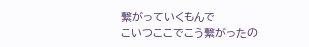繋がっていくもんで
こいつここでこう繋がったの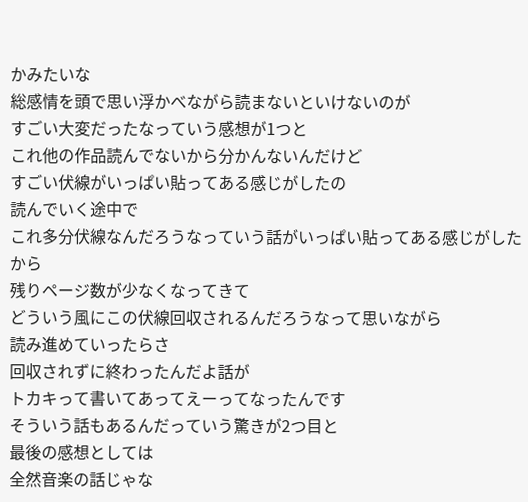かみたいな
総感情を頭で思い浮かべながら読まないといけないのが
すごい大変だったなっていう感想が1つと
これ他の作品読んでないから分かんないんだけど
すごい伏線がいっぱい貼ってある感じがしたの
読んでいく途中で
これ多分伏線なんだろうなっていう話がいっぱい貼ってある感じがしたから
残りページ数が少なくなってきて
どういう風にこの伏線回収されるんだろうなって思いながら
読み進めていったらさ
回収されずに終わったんだよ話が
トカキって書いてあってえーってなったんです
そういう話もあるんだっていう驚きが2つ目と
最後の感想としては
全然音楽の話じゃな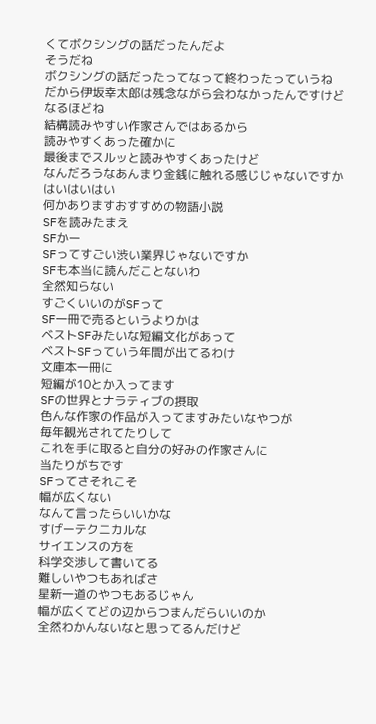くてボクシングの話だったんだよ
そうだね
ボクシングの話だったってなって終わったっていうね
だから伊坂幸太郎は残念ながら会わなかったんですけど
なるほどね
結構読みやすい作家さんではあるから
読みやすくあった確かに
最後までスルッと読みやすくあったけど
なんだろうなあんまり金銭に触れる感じじゃないですか
はいはいはい
何かありますおすすめの物語小説
SFを読みたまえ
SFかー
SFってすごい渋い業界じゃないですか
SFも本当に読んだことないわ
全然知らない
すごくいいのがSFって
SF一冊で売るというよりかは
ベストSFみたいな短編文化があって
ベストSFっていう年間が出てるわけ
文庫本一冊に
短編が10とか入ってます
SFの世界とナラティブの摂取
色んな作家の作品が入ってますみたいなやつが
毎年観光されてたりして
これを手に取ると自分の好みの作家さんに
当たりがちです
SFってさそれこそ
幅が広くない
なんて言ったらいいかな
すげーテクニカルな
サイエンスの方を
科学交渉して書いてる
難しいやつもあればさ
星新一道のやつもあるじゃん
幅が広くてどの辺からつまんだらいいのか
全然わかんないなと思ってるんだけど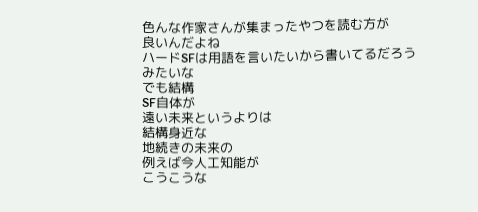色んな作家さんが集まったやつを読む方が
良いんだよね
ハードSFは用語を言いたいから書いてるだろう
みたいな
でも結構
SF自体が
遠い未来というよりは
結構身近な
地続きの未来の
例えば今人工知能が
こうこうな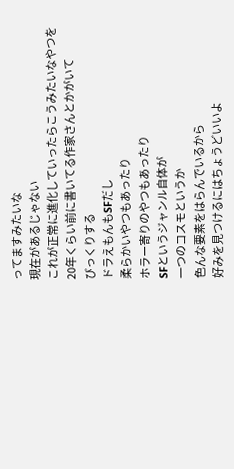ってますみたいな
現在があるじゃない
これが正常に進化していったらこうみたいなやつを
20年くらい前に書いてる作家さんとかがいて
びっくりする
ドラえもんもSFだし
柔らかいやつもあったり
ホラー寄りのやつもあったり
SFというジャンル自体が
一つのコスモというか
色んな要素をはらんでいるから
好みを見つけるにはちょうどいいよ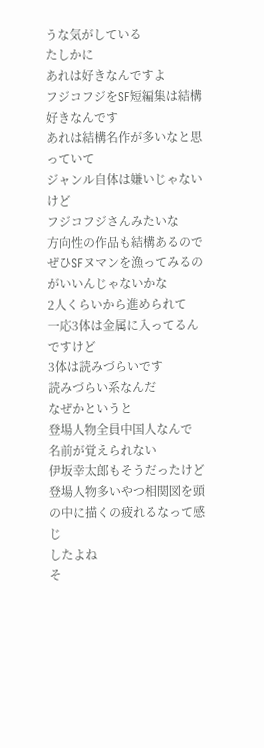うな気がしている
たしかに
あれは好きなんですよ
フジコフジをSF短編集は結構好きなんです
あれは結構名作が多いなと思っていて
ジャンル自体は嫌いじゃないけど
フジコフジさんみたいな
方向性の作品も結構あるので
ぜひSFヌマンを漁ってみるのがいいんじゃないかな
2人くらいから進められて
一応3体は金属に入ってるんですけど
3体は読みづらいです
読みづらい系なんだ
なぜかというと
登場人物全員中国人なんで
名前が覚えられない
伊坂幸太郎もそうだったけど
登場人物多いやつ相関図を頭の中に描くの疲れるなって感じ
したよね
そ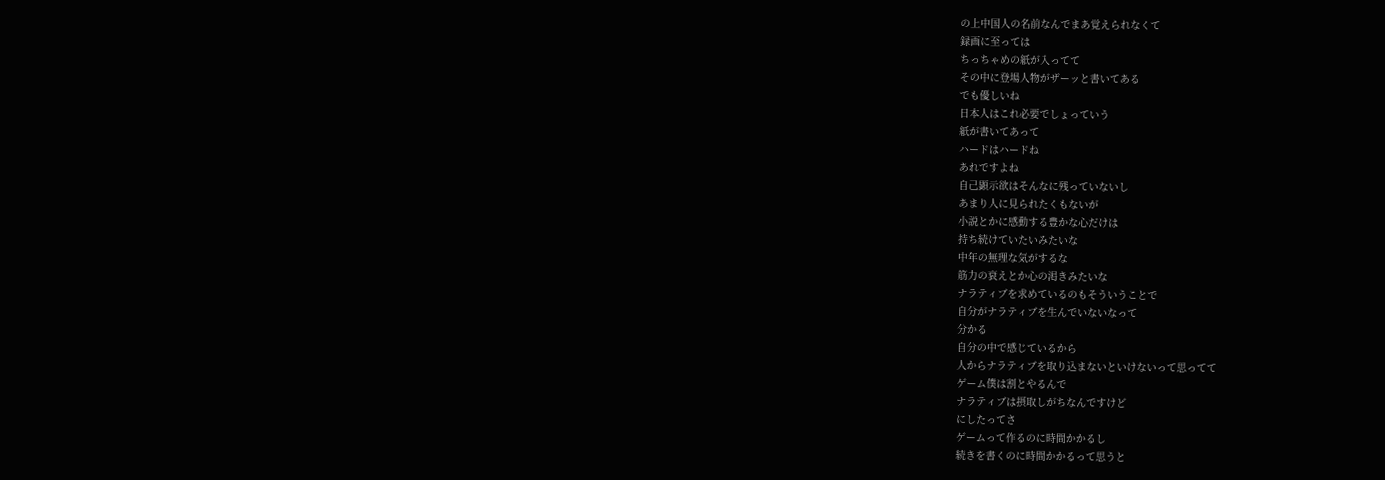の上中国人の名前なんでまあ覚えられなくて
録画に至っては
ちっちゃめの紙が入ってて
その中に登場人物がザーッと書いてある
でも優しいね
日本人はこれ必要でしょっていう
紙が書いてあって
ハードはハードね
あれですよね
自己顕示欲はそんなに残っていないし
あまり人に見られたくもないが
小説とかに感動する豊かな心だけは
持ち続けていたいみたいな
中年の無理な気がするな
筋力の衰えとか心の渇きみたいな
ナラティブを求めているのもそういうことで
自分がナラティブを生んでいないなって
分かる
自分の中で感じているから
人からナラティブを取り込まないといけないって思ってて
ゲーム僕は割とやるんで
ナラティブは摂取しがちなんですけど
にしたってさ
ゲームって作るのに時間かかるし
続きを書くのに時間かかるって思うと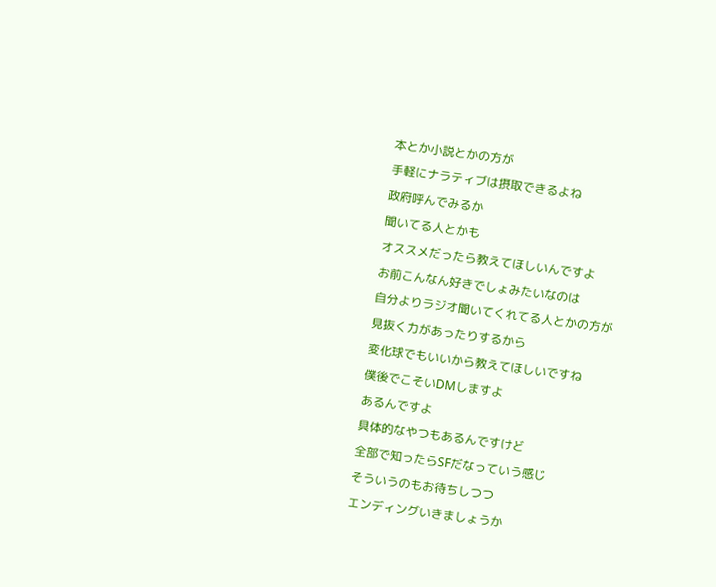本とか小説とかの方が
手軽にナラティブは摂取できるよね
政府呼んでみるか
聞いてる人とかも
オススメだったら教えてほしいんですよ
お前こんなん好きでしょみたいなのは
自分よりラジオ聞いてくれてる人とかの方が
見抜く力があったりするから
変化球でもいいから教えてほしいですね
僕後でこそいDMしますよ
あるんですよ
具体的なやつもあるんですけど
全部で知ったらSFだなっていう感じ
そういうのもお待ちしつつ
エンディングいきましょうか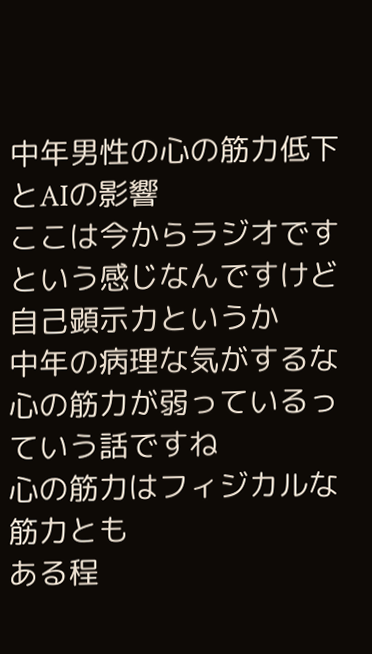中年男性の心の筋力低下とAIの影響
ここは今からラジオです
という感じなんですけど
自己顕示力というか
中年の病理な気がするな
心の筋力が弱っているっていう話ですね
心の筋力はフィジカルな筋力とも
ある程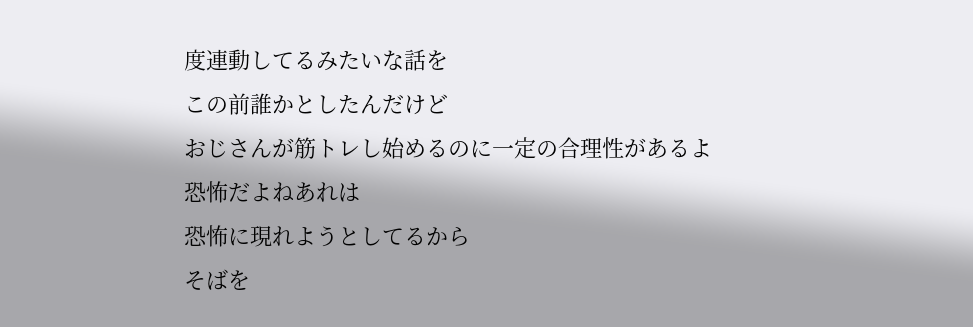度連動してるみたいな話を
この前誰かとしたんだけど
おじさんが筋トレし始めるのに一定の合理性があるよ
恐怖だよねあれは
恐怖に現れようとしてるから
そばを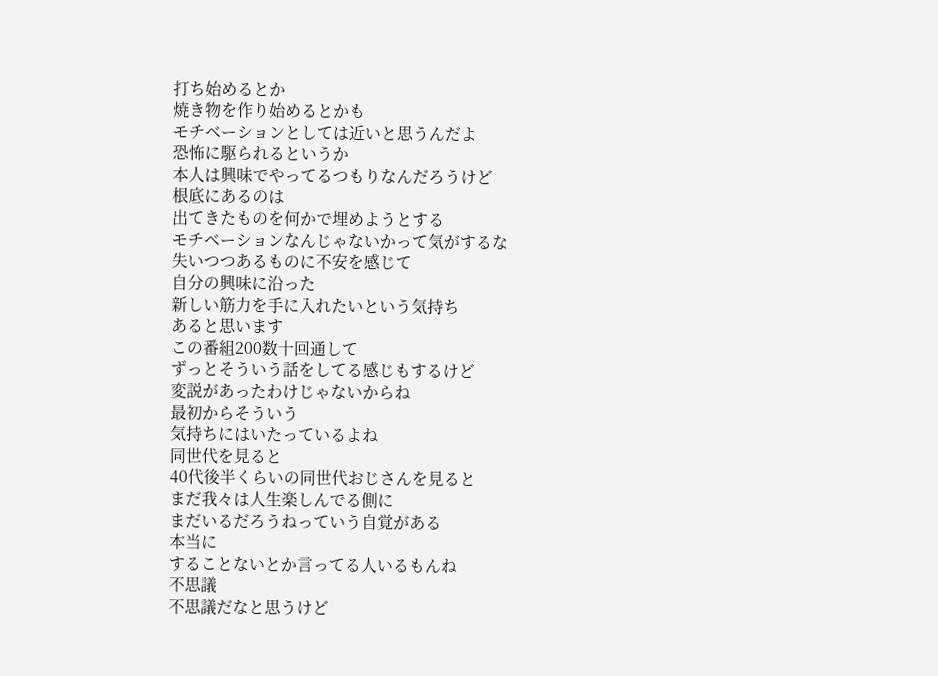打ち始めるとか
焼き物を作り始めるとかも
モチベーションとしては近いと思うんだよ
恐怖に駆られるというか
本人は興味でやってるつもりなんだろうけど
根底にあるのは
出てきたものを何かで埋めようとする
モチベーションなんじゃないかって気がするな
失いつつあるものに不安を感じて
自分の興味に沿った
新しい筋力を手に入れたいという気持ち
あると思います
この番組200数十回通して
ずっとそういう話をしてる感じもするけど
変説があったわけじゃないからね
最初からそういう
気持ちにはいたっているよね
同世代を見ると
40代後半くらいの同世代おじさんを見ると
まだ我々は人生楽しんでる側に
まだいるだろうねっていう自覚がある
本当に
することないとか言ってる人いるもんね
不思議
不思議だなと思うけど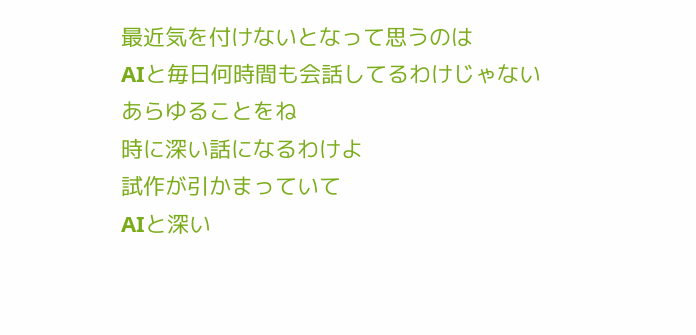最近気を付けないとなって思うのは
AIと毎日何時間も会話してるわけじゃない
あらゆることをね
時に深い話になるわけよ
試作が引かまっていて
AIと深い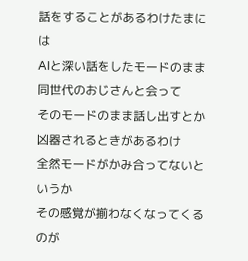話をすることがあるわけたまには
AIと深い話をしたモードのまま
同世代のおじさんと会って
そのモードのまま話し出すとか
凶器されるときがあるわけ
全然モードがかみ合ってないというか
その感覚が揃わなくなってくるのが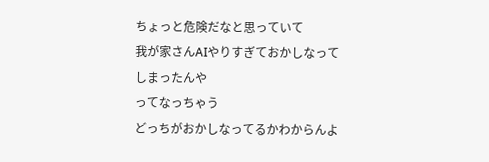ちょっと危険だなと思っていて
我が家さんAIやりすぎておかしなってしまったんや
ってなっちゃう
どっちがおかしなってるかわからんよ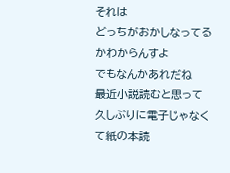それは
どっちがおかしなってるかわからんすよ
でもなんかあれだね
最近小説読むと思って
久しぶりに電子じゃなくて紙の本読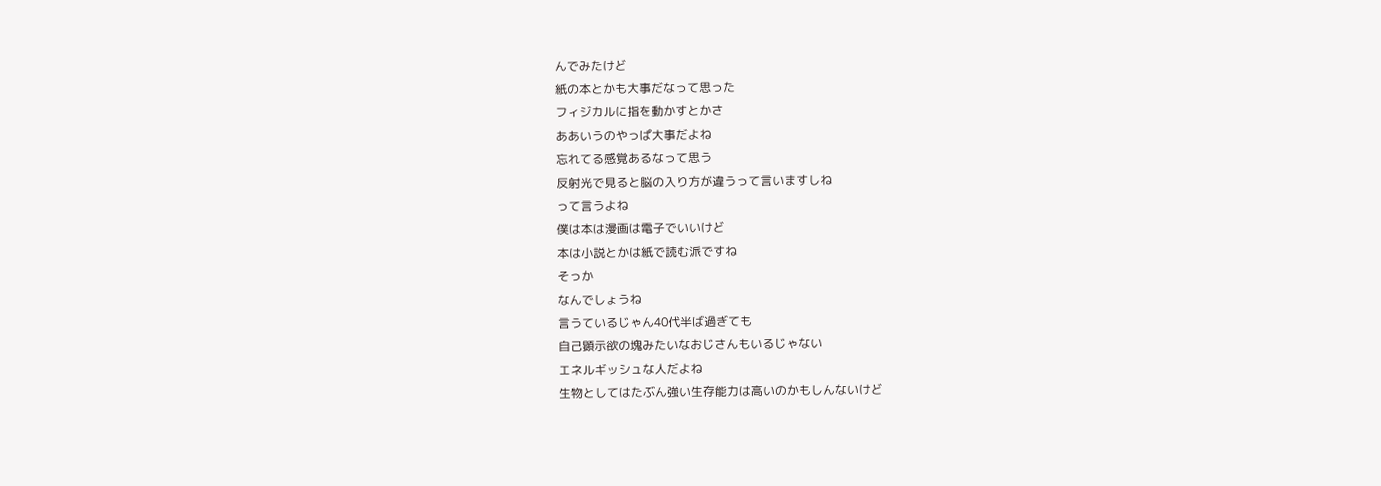んでみたけど
紙の本とかも大事だなって思った
フィジカルに指を動かすとかさ
ああいうのやっぱ大事だよね
忘れてる感覚あるなって思う
反射光で見ると脳の入り方が違うって言いますしね
って言うよね
僕は本は漫画は電子でいいけど
本は小説とかは紙で読む派ですね
そっか
なんでしょうね
言うているじゃん40代半ば過ぎても
自己顕示欲の塊みたいなおじさんもいるじゃない
エネルギッシュな人だよね
生物としてはたぶん強い生存能力は高いのかもしんないけど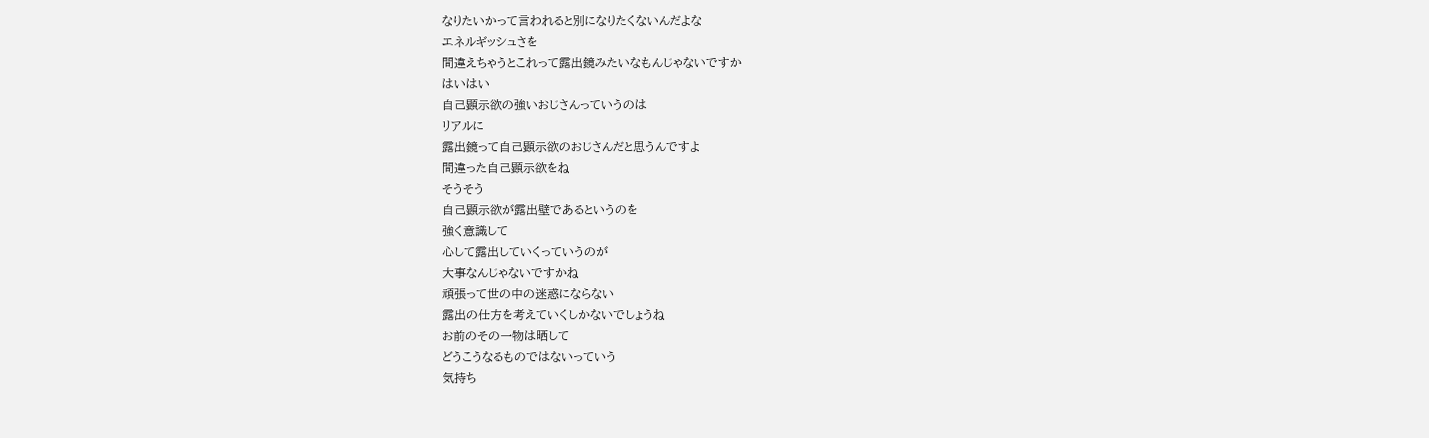なりたいかって言われると別になりたくないんだよな
エネルギッシュさを
間違えちゃうとこれって露出鏡みたいなもんじゃないですか
はいはい
自己顕示欲の強いおじさんっていうのは
リアルに
露出鏡って自己顕示欲のおじさんだと思うんですよ
間違った自己顕示欲をね
そうそう
自己顕示欲が露出壁であるというのを
強く意識して
心して露出していくっていうのが
大事なんじゃないですかね
頑張って世の中の迷惑にならない
露出の仕方を考えていくしかないでしょうね
お前のその一物は晒して
どうこうなるものではないっていう
気持ち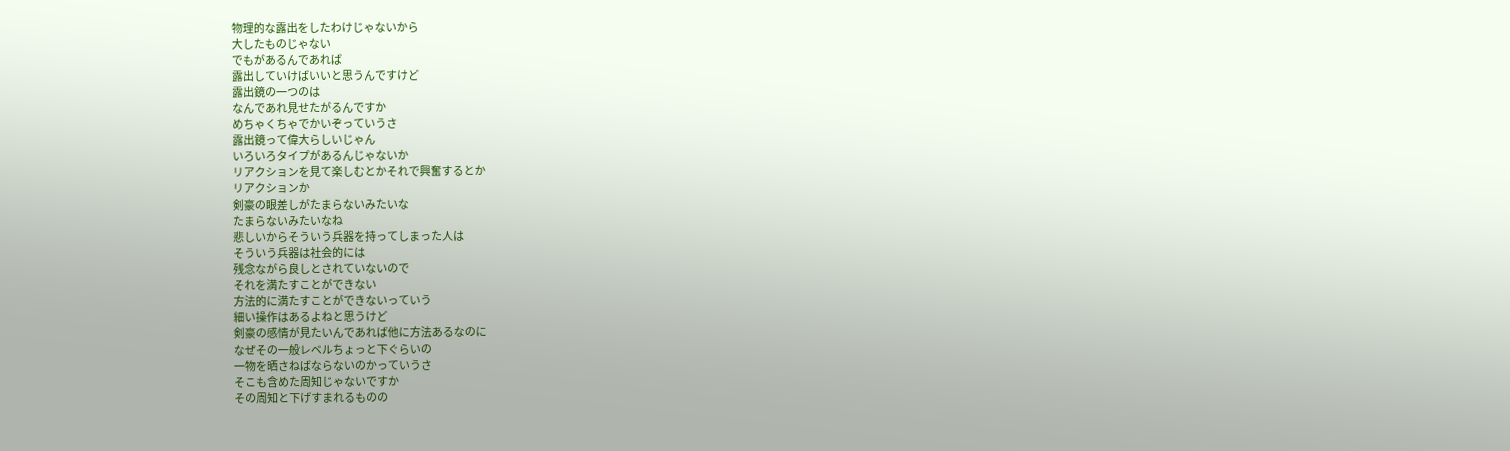物理的な露出をしたわけじゃないから
大したものじゃない
でもがあるんであれば
露出していけばいいと思うんですけど
露出鏡の一つのは
なんであれ見せたがるんですか
めちゃくちゃでかいぞっていうさ
露出鏡って偉大らしいじゃん
いろいろタイプがあるんじゃないか
リアクションを見て楽しむとかそれで興奮するとか
リアクションか
剣豪の眼差しがたまらないみたいな
たまらないみたいなね
悲しいからそういう兵器を持ってしまった人は
そういう兵器は社会的には
残念ながら良しとされていないので
それを満たすことができない
方法的に満たすことができないっていう
細い操作はあるよねと思うけど
剣豪の感情が見たいんであれば他に方法あるなのに
なぜその一般レベルちょっと下ぐらいの
一物を晒さねばならないのかっていうさ
そこも含めた周知じゃないですか
その周知と下げすまれるものの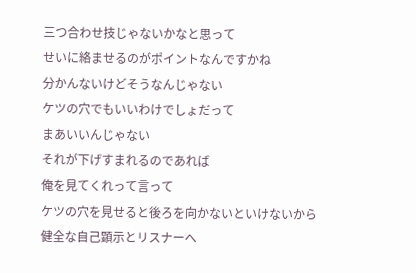三つ合わせ技じゃないかなと思って
せいに絡ませるのがポイントなんですかね
分かんないけどそうなんじゃない
ケツの穴でもいいわけでしょだって
まあいいんじゃない
それが下げすまれるのであれば
俺を見てくれって言って
ケツの穴を見せると後ろを向かないといけないから
健全な自己顕示とリスナーへ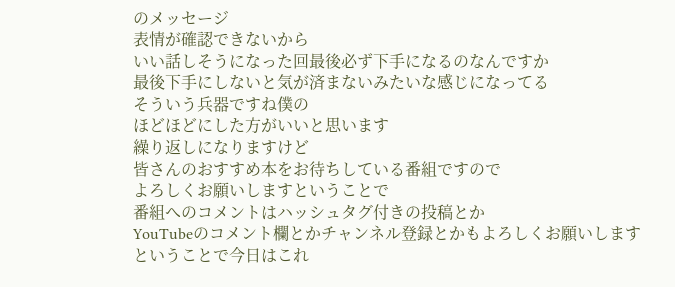のメッセージ
表情が確認できないから
いい話しそうになった回最後必ず下手になるのなんですか
最後下手にしないと気が済まないみたいな感じになってる
そういう兵器ですね僕の
ほどほどにした方がいいと思います
繰り返しになりますけど
皆さんのおすすめ本をお待ちしている番組ですので
よろしくお願いしますということで
番組へのコメントはハッシュタグ付きの投稿とか
YouTubeのコメント欄とかチャンネル登録とかもよろしくお願いします
ということで今日はこれ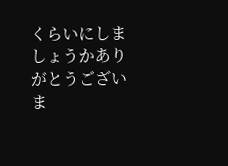くらいにしましょうかありがとうございま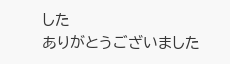した
ありがとうございました